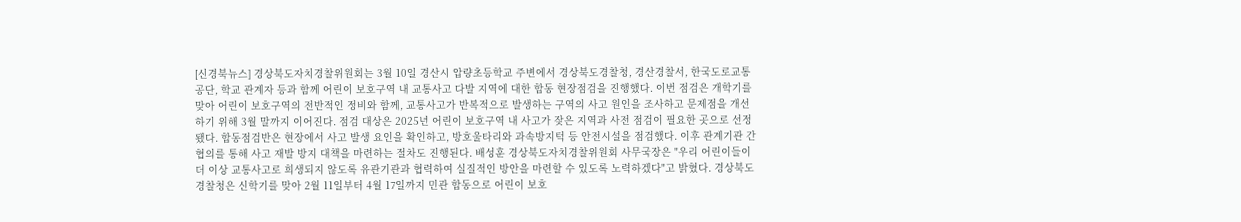[신경북뉴스] 경상북도자치경찰위원회는 3월 10일 경산시 압량초등학교 주변에서 경상북도경찰청, 경산경찰서, 한국도로교통공단, 학교 관계자 등과 함께 어린이 보호구역 내 교통사고 다발 지역에 대한 합동 현장점검을 진행했다. 이번 점검은 개학기를 맞아 어린이 보호구역의 전반적인 정비와 함께, 교통사고가 반복적으로 발생하는 구역의 사고 원인을 조사하고 문제점을 개선하기 위해 3월 말까지 이어진다. 점검 대상은 2025년 어린이 보호구역 내 사고가 잦은 지역과 사전 점검이 필요한 곳으로 선정됐다. 합동점검반은 현장에서 사고 발생 요인을 확인하고, 방호울타리와 과속방지턱 등 안전시설을 점검했다. 이후 관계기관 간 협의를 통해 사고 재발 방지 대책을 마련하는 절차도 진행된다. 배성훈 경상북도자치경찰위원회 사무국장은 "우리 어린이들이 더 이상 교통사고로 희생되지 않도록 유관기관과 협력하여 실질적인 방안을 마련할 수 있도록 노력하겠다"고 밝혔다. 경상북도경찰청은 신학기를 맞아 2월 11일부터 4월 17일까지 민관 합동으로 어린이 보호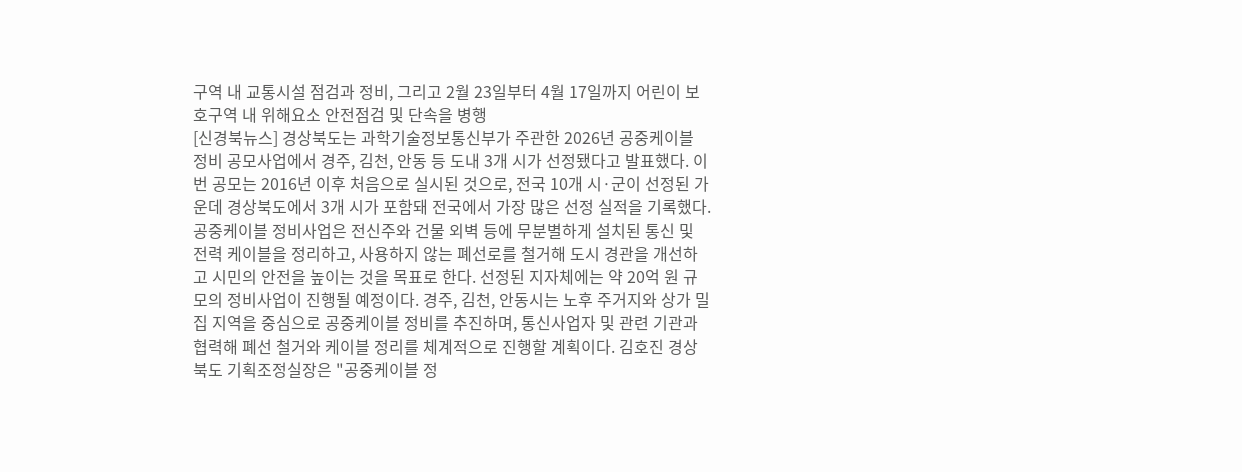구역 내 교통시설 점검과 정비, 그리고 2월 23일부터 4월 17일까지 어린이 보호구역 내 위해요소 안전점검 및 단속을 병행
[신경북뉴스] 경상북도는 과학기술정보통신부가 주관한 2026년 공중케이블 정비 공모사업에서 경주, 김천, 안동 등 도내 3개 시가 선정됐다고 발표했다. 이번 공모는 2016년 이후 처음으로 실시된 것으로, 전국 10개 시·군이 선정된 가운데 경상북도에서 3개 시가 포함돼 전국에서 가장 많은 선정 실적을 기록했다. 공중케이블 정비사업은 전신주와 건물 외벽 등에 무분별하게 설치된 통신 및 전력 케이블을 정리하고, 사용하지 않는 폐선로를 철거해 도시 경관을 개선하고 시민의 안전을 높이는 것을 목표로 한다. 선정된 지자체에는 약 20억 원 규모의 정비사업이 진행될 예정이다. 경주, 김천, 안동시는 노후 주거지와 상가 밀집 지역을 중심으로 공중케이블 정비를 추진하며, 통신사업자 및 관련 기관과 협력해 폐선 철거와 케이블 정리를 체계적으로 진행할 계획이다. 김호진 경상북도 기획조정실장은 "공중케이블 정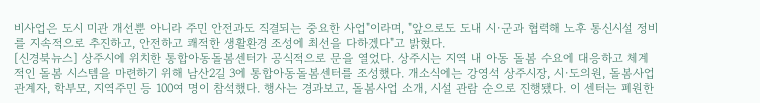비사업은 도시 미관 개선뿐 아니라 주민 안전과도 직결되는 중요한 사업"이라며, "앞으로도 도내 시·군과 협력해 노후 통신시설 정비를 지속적으로 추진하고, 안전하고 쾌적한 생활환경 조성에 최선을 다하겠다"고 밝혔다.
[신경북뉴스] 상주시에 위치한 통합아동돌봄센터가 공식적으로 문을 열었다. 상주시는 지역 내 아동 돌봄 수요에 대응하고 체계적인 돌봄 시스템을 마련하기 위해 남산2길 3에 통합아동돌봄센터를 조성했다. 개소식에는 강영석 상주시장, 시·도의원, 돌봄사업 관계자, 학부모, 지역주민 등 100여 명이 참석했다. 행사는 경과보고, 돌봄사업 소개, 시설 관람 순으로 진행됐다. 이 센터는 폐원한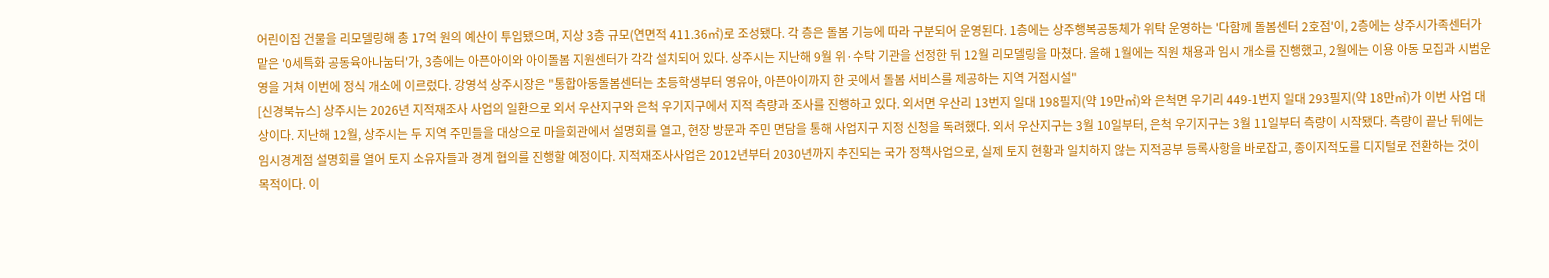어린이집 건물을 리모델링해 총 17억 원의 예산이 투입됐으며, 지상 3층 규모(연면적 411.36㎡)로 조성됐다. 각 층은 돌봄 기능에 따라 구분되어 운영된다. 1층에는 상주행복공동체가 위탁 운영하는 '다함께 돌봄센터 2호점'이, 2층에는 상주시가족센터가 맡은 '0세특화 공동육아나눔터'가, 3층에는 아픈아이와 아이돌봄 지원센터가 각각 설치되어 있다. 상주시는 지난해 9월 위·수탁 기관을 선정한 뒤 12월 리모델링을 마쳤다. 올해 1월에는 직원 채용과 임시 개소를 진행했고, 2월에는 이용 아동 모집과 시범운영을 거쳐 이번에 정식 개소에 이르렀다. 강영석 상주시장은 "통합아동돌봄센터는 초등학생부터 영유아, 아픈아이까지 한 곳에서 돌봄 서비스를 제공하는 지역 거점시설"
[신경북뉴스] 상주시는 2026년 지적재조사 사업의 일환으로 외서 우산지구와 은척 우기지구에서 지적 측량과 조사를 진행하고 있다. 외서면 우산리 13번지 일대 198필지(약 19만㎡)와 은척면 우기리 449-1번지 일대 293필지(약 18만㎡)가 이번 사업 대상이다. 지난해 12월, 상주시는 두 지역 주민들을 대상으로 마을회관에서 설명회를 열고, 현장 방문과 주민 면담을 통해 사업지구 지정 신청을 독려했다. 외서 우산지구는 3월 10일부터, 은척 우기지구는 3월 11일부터 측량이 시작됐다. 측량이 끝난 뒤에는 임시경계점 설명회를 열어 토지 소유자들과 경계 협의를 진행할 예정이다. 지적재조사사업은 2012년부터 2030년까지 추진되는 국가 정책사업으로, 실제 토지 현황과 일치하지 않는 지적공부 등록사항을 바로잡고, 종이지적도를 디지털로 전환하는 것이 목적이다. 이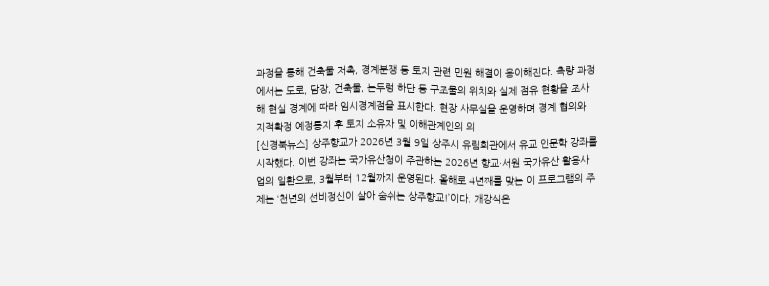과정을 통해 건축물 저촉, 경계분쟁 등 토지 관련 민원 해결이 용이해진다. 측량 과정에서는 도로, 담장, 건축물, 논두렁 하단 등 구조물의 위치와 실제 점유 현황을 조사해 현실 경계에 따라 임시경계점을 표시한다. 현장 사무실을 운영하며 경계 협의와 지적확정 예정통지 후 토지 소유자 및 이해관계인의 의
[신경북뉴스] 상주향교가 2026년 3월 9일 상주시 유림회관에서 유교 인문학 강좌를 시작했다. 이번 강좌는 국가유산청이 주관하는 2026년 향교·서원 국가유산 활용사업의 일환으로, 3월부터 12월까지 운영된다. 올해로 4년째를 맞는 이 프로그램의 주제는 ‘천년의 선비정신이 살아 숨쉬는 상주향교!’이다. 개강식은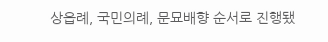상읍례, 국민의례, 문묘배향 순서로 진행됐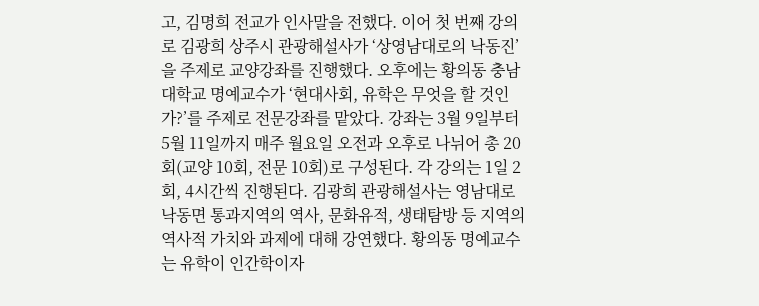고, 김명희 전교가 인사말을 전했다. 이어 첫 번째 강의로 김광희 상주시 관광해설사가 ‘상영남대로의 낙동진’을 주제로 교양강좌를 진행했다. 오후에는 황의동 충남대학교 명예교수가 ‘현대사회, 유학은 무엇을 할 것인가?’를 주제로 전문강좌를 맡았다. 강좌는 3월 9일부터 5월 11일까지 매주 월요일 오전과 오후로 나뉘어 총 20회(교양 10회, 전문 10회)로 구성된다. 각 강의는 1일 2회, 4시간씩 진행된다. 김광희 관광해설사는 영남대로 낙동면 통과지역의 역사, 문화유적, 생태탐방 등 지역의 역사적 가치와 과제에 대해 강연했다. 황의동 명예교수는 유학이 인간학이자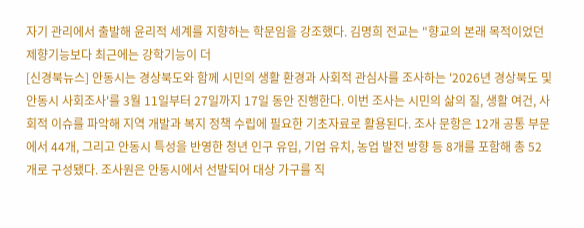자기 관리에서 출발해 윤리적 세계를 지향하는 학문임을 강조했다. 김명희 전교는 "향교의 본래 목적이었던 제향기능보다 최근에는 강학기능이 더
[신경북뉴스] 안동시는 경상북도와 함께 시민의 생활 환경과 사회적 관심사를 조사하는 '2026년 경상북도 및 안동시 사회조사'를 3월 11일부터 27일까지 17일 동안 진행한다. 이번 조사는 시민의 삶의 질, 생활 여건, 사회적 이슈를 파악해 지역 개발과 복지 정책 수립에 필요한 기초자료로 활용된다. 조사 문항은 12개 공통 부문에서 44개, 그리고 안동시 특성을 반영한 청년 인구 유입, 기업 유치, 농업 발전 방향 등 8개를 포함해 총 52개로 구성됐다. 조사원은 안동시에서 선발되어 대상 가구를 직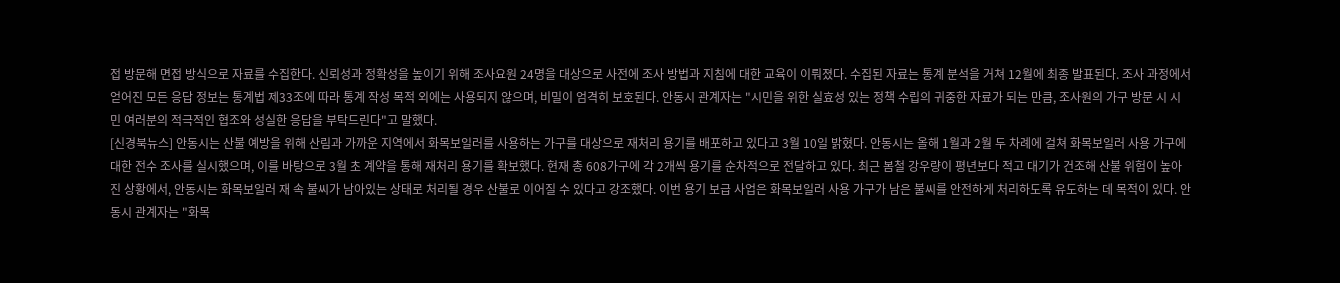접 방문해 면접 방식으로 자료를 수집한다. 신뢰성과 정확성을 높이기 위해 조사요원 24명을 대상으로 사전에 조사 방법과 지침에 대한 교육이 이뤄졌다. 수집된 자료는 통계 분석을 거쳐 12월에 최종 발표된다. 조사 과정에서 얻어진 모든 응답 정보는 통계법 제33조에 따라 통계 작성 목적 외에는 사용되지 않으며, 비밀이 엄격히 보호된다. 안동시 관계자는 "시민을 위한 실효성 있는 정책 수립의 귀중한 자료가 되는 만큼, 조사원의 가구 방문 시 시민 여러분의 적극적인 협조와 성실한 응답을 부탁드린다"고 말했다.
[신경북뉴스] 안동시는 산불 예방을 위해 산림과 가까운 지역에서 화목보일러를 사용하는 가구를 대상으로 재처리 용기를 배포하고 있다고 3월 10일 밝혔다. 안동시는 올해 1월과 2월 두 차례에 걸쳐 화목보일러 사용 가구에 대한 전수 조사를 실시했으며, 이를 바탕으로 3월 초 계약을 통해 재처리 용기를 확보했다. 현재 총 608가구에 각 2개씩 용기를 순차적으로 전달하고 있다. 최근 봄철 강우량이 평년보다 적고 대기가 건조해 산불 위험이 높아진 상황에서, 안동시는 화목보일러 재 속 불씨가 남아있는 상태로 처리될 경우 산불로 이어질 수 있다고 강조했다. 이번 용기 보급 사업은 화목보일러 사용 가구가 남은 불씨를 안전하게 처리하도록 유도하는 데 목적이 있다. 안동시 관계자는 "화목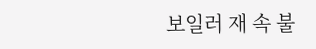보일러 재 속 불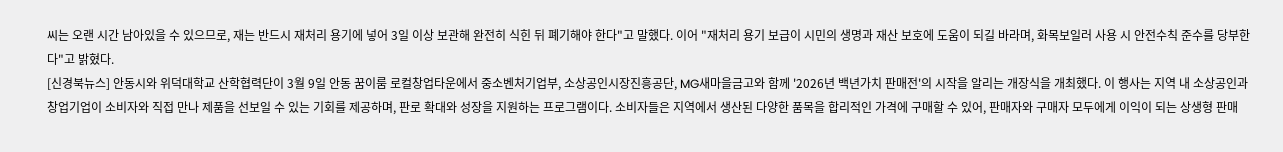씨는 오랜 시간 남아있을 수 있으므로, 재는 반드시 재처리 용기에 넣어 3일 이상 보관해 완전히 식힌 뒤 폐기해야 한다"고 말했다. 이어 "재처리 용기 보급이 시민의 생명과 재산 보호에 도움이 되길 바라며, 화목보일러 사용 시 안전수칙 준수를 당부한다"고 밝혔다.
[신경북뉴스] 안동시와 위덕대학교 산학협력단이 3월 9일 안동 꿈이룸 로컬창업타운에서 중소벤처기업부, 소상공인시장진흥공단, MG새마을금고와 함께 '2026년 백년가치 판매전'의 시작을 알리는 개장식을 개최했다. 이 행사는 지역 내 소상공인과 창업기업이 소비자와 직접 만나 제품을 선보일 수 있는 기회를 제공하며, 판로 확대와 성장을 지원하는 프로그램이다. 소비자들은 지역에서 생산된 다양한 품목을 합리적인 가격에 구매할 수 있어, 판매자와 구매자 모두에게 이익이 되는 상생형 판매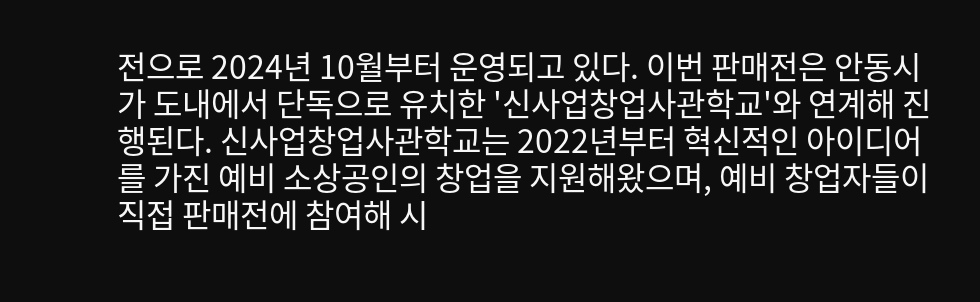전으로 2024년 10월부터 운영되고 있다. 이번 판매전은 안동시가 도내에서 단독으로 유치한 '신사업창업사관학교'와 연계해 진행된다. 신사업창업사관학교는 2022년부터 혁신적인 아이디어를 가진 예비 소상공인의 창업을 지원해왔으며, 예비 창업자들이 직접 판매전에 참여해 시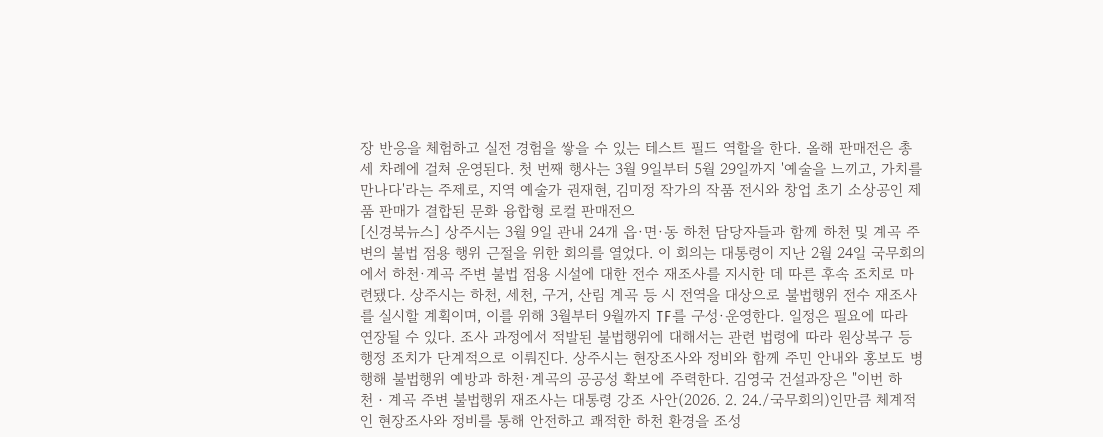장 반응을 체험하고 실전 경험을 쌓을 수 있는 테스트 필드 역할을 한다. 올해 판매전은 총 세 차례에 걸쳐 운영된다. 첫 번째 행사는 3월 9일부터 5월 29일까지 '예술을 느끼고, 가치를 만나다'라는 주제로, 지역 예술가 권재현, 김미정 작가의 작품 전시와 창업 초기 소상공인 제품 판매가 결합된 문화 융합형 로컬 판매전으
[신경북뉴스] 상주시는 3월 9일 관내 24개 읍·면·동 하천 담당자들과 함께 하천 및 계곡 주변의 불법 점용 행위 근절을 위한 회의를 열었다. 이 회의는 대통령이 지난 2월 24일 국무회의에서 하천·계곡 주변 불법 점용 시설에 대한 전수 재조사를 지시한 데 따른 후속 조치로 마련됐다. 상주시는 하천, 세천, 구거, 산림 계곡 등 시 전역을 대상으로 불법행위 전수 재조사를 실시할 계획이며, 이를 위해 3월부터 9월까지 TF를 구성·운영한다. 일정은 필요에 따라 연장될 수 있다. 조사 과정에서 적발된 불법행위에 대해서는 관련 법령에 따라 원상복구 등 행정 조치가 단계적으로 이뤄진다. 상주시는 현장조사와 정비와 함께 주민 안내와 홍보도 병행해 불법행위 예방과 하천·계곡의 공공성 확보에 주력한다. 김영국 건설과장은 "이번 하천‧계곡 주변 불법행위 재조사는 대통령 강조 사안(2026. 2. 24./국무회의)인만큼 체계적인 현장조사와 정비를 통해 안전하고 쾌적한 하천 환경을 조성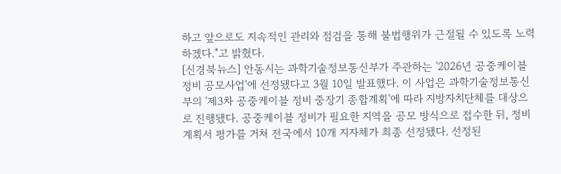하고 앞으로도 지속적인 관리와 점검을 통해 불법행위가 근절될 수 있도록 노력하겠다."고 밝혔다.
[신경북뉴스] 안동시는 과학기술정보통신부가 주관하는 '2026년 공중케이블 정비 공모사업'에 선정됐다고 3월 10일 발표했다. 이 사업은 과학기술정보통신부의 '제3차 공중케이블 정비 중장기 종합계획'에 따라 지방자치단체를 대상으로 진행됐다. 공중케이블 정비가 필요한 지역을 공모 방식으로 접수한 뒤, 정비계획서 평가를 거쳐 전국에서 10개 지자체가 최종 선정됐다. 선정된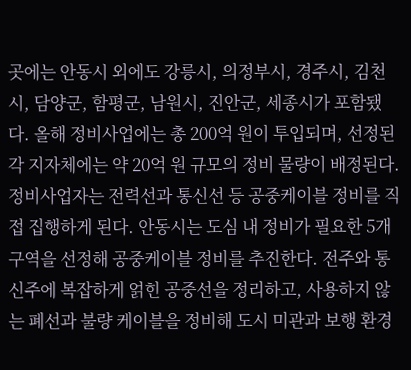곳에는 안동시 외에도 강릉시, 의정부시, 경주시, 김천시, 담양군, 함평군, 남원시, 진안군, 세종시가 포함됐다. 올해 정비사업에는 총 200억 원이 투입되며, 선정된 각 지자체에는 약 20억 원 규모의 정비 물량이 배정된다. 정비사업자는 전력선과 통신선 등 공중케이블 정비를 직접 집행하게 된다. 안동시는 도심 내 정비가 필요한 5개 구역을 선정해 공중케이블 정비를 추진한다. 전주와 통신주에 복잡하게 얽힌 공중선을 정리하고, 사용하지 않는 폐선과 불량 케이블을 정비해 도시 미관과 보행 환경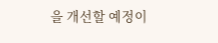을 개선할 예정이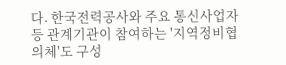다. 한국전력공사와 주요 통신사업자 등 관계기관이 참여하는 '지역정비협의체'도 구성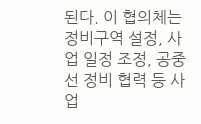된다. 이 협의체는 정비구역 설정, 사업 일정 조정, 공중선 정비 협력 등 사업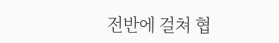전반에 걸쳐 협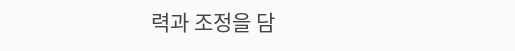력과 조정을 담